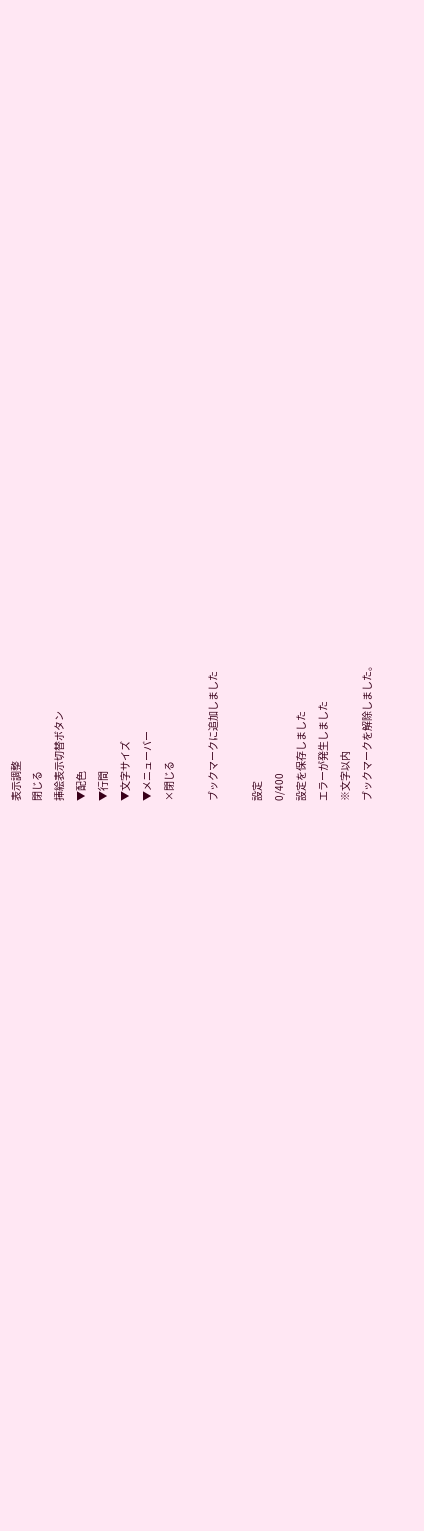表示調整
閉じる
挿絵表示切替ボタン
▼配色
▼行間
▼文字サイズ
▼メニューバー
×閉じる

ブックマークに追加しました

設定
0/400
設定を保存しました
エラーが発生しました
※文字以内
ブックマークを解除しました。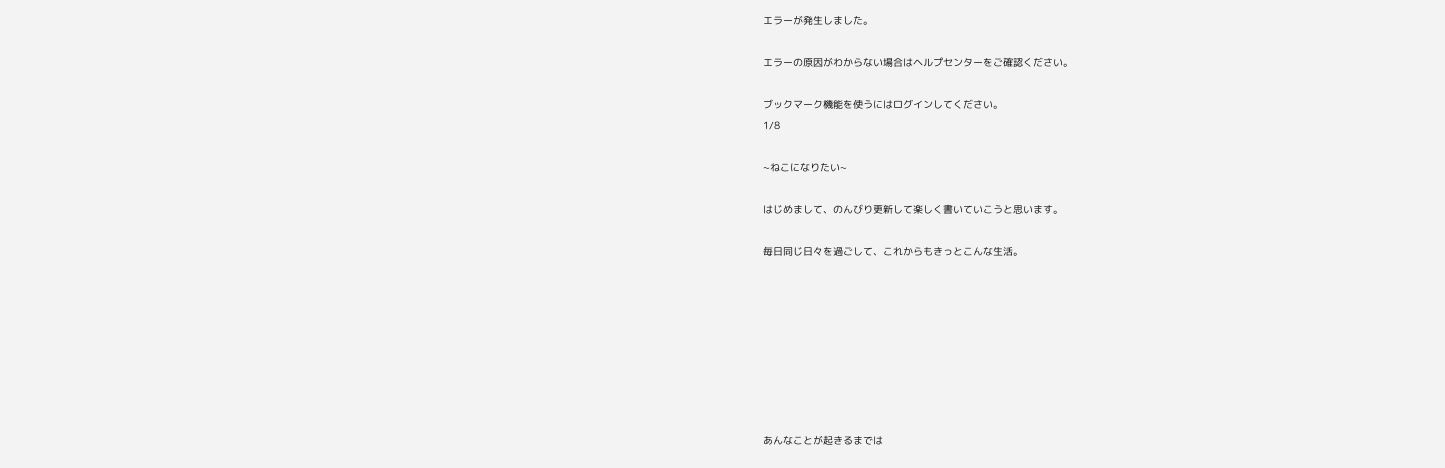エラーが発生しました。

エラーの原因がわからない場合はヘルプセンターをご確認ください。

ブックマーク機能を使うにはログインしてください。
1/8

~ねこになりたい~

はじめまして、のんびり更新して楽しく書いていこうと思います。

毎日同じ日々を過ごして、これからもきっとこんな生活。








あんなことが起きるまでは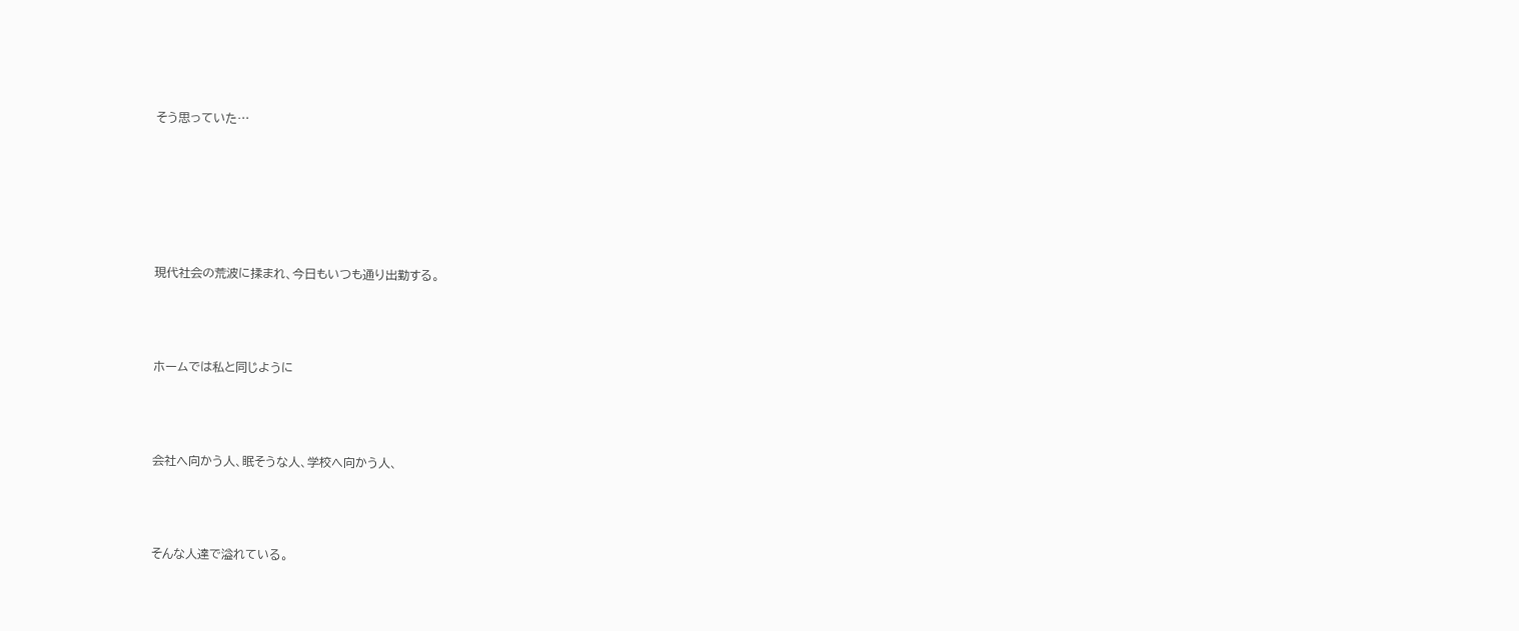そう思っていた…









現代社会の荒波に揉まれ、今日もいつも通り出勤する。





ホームでは私と同じように





会社へ向かう人、眠そうな人、学校へ向かう人、





そんな人達で溢れている。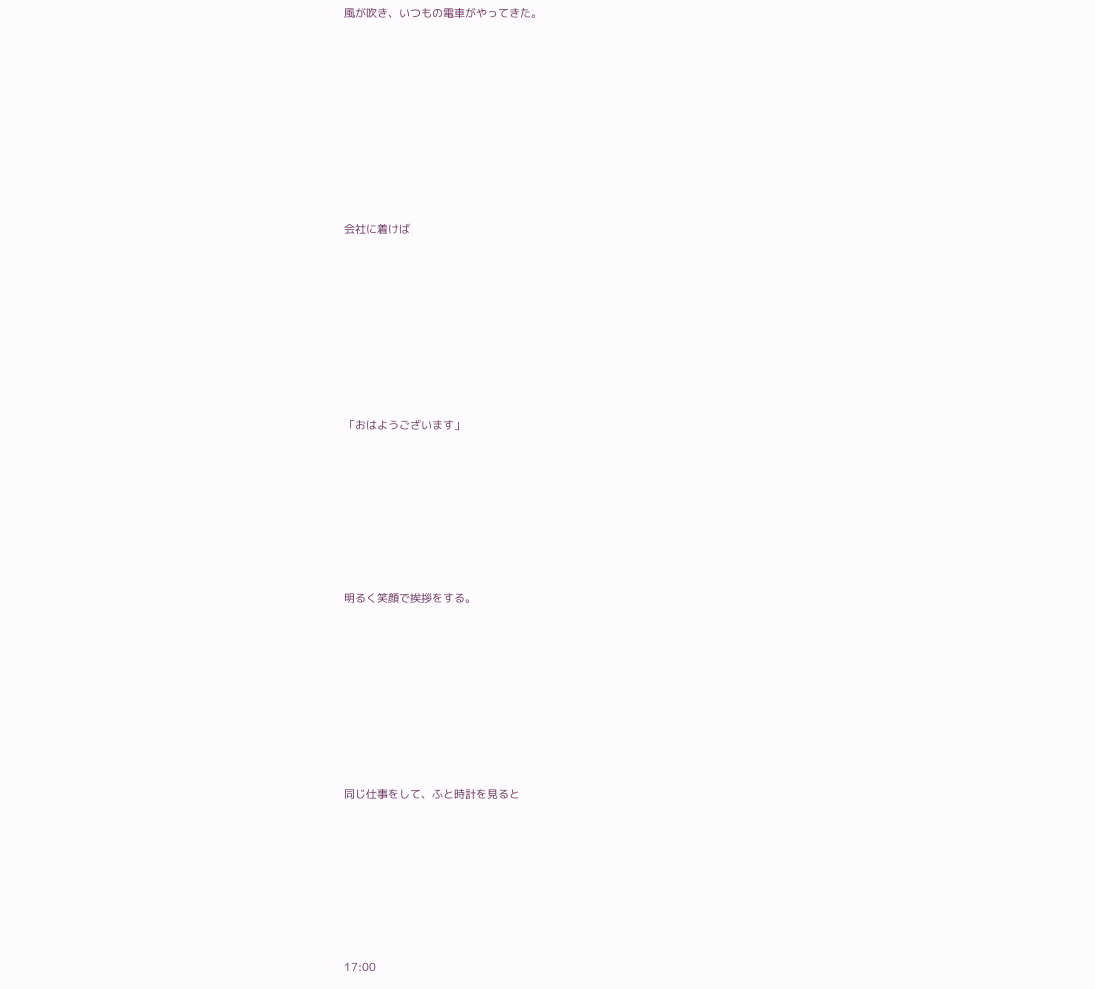風が吹き、いつもの電車がやってきた。









会社に着けば








「おはようございます」







明るく笑顔で挨拶をする。








同じ仕事をして、ふと時計を見ると







17:00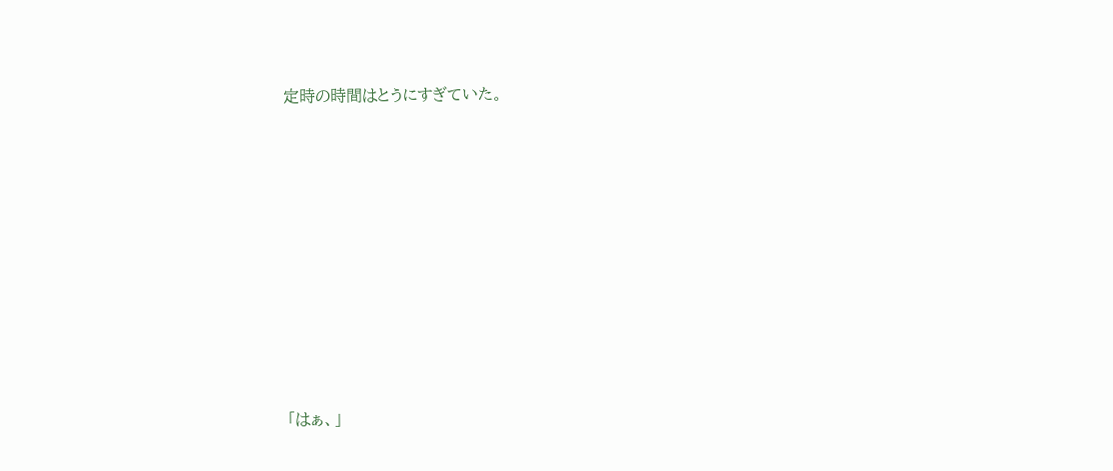定時の時間はとうにすぎていた。









「はぁ、」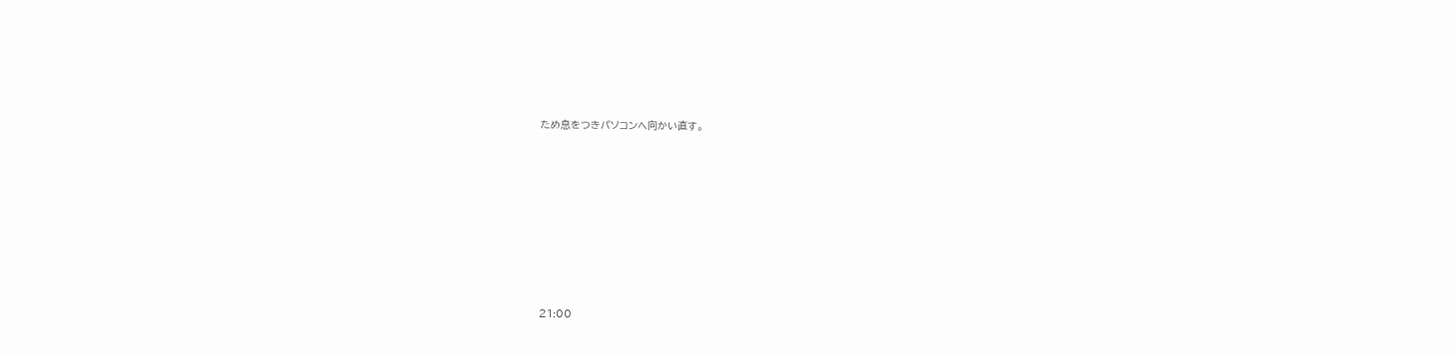ため息をつきパソコンへ向かい直す。








21:00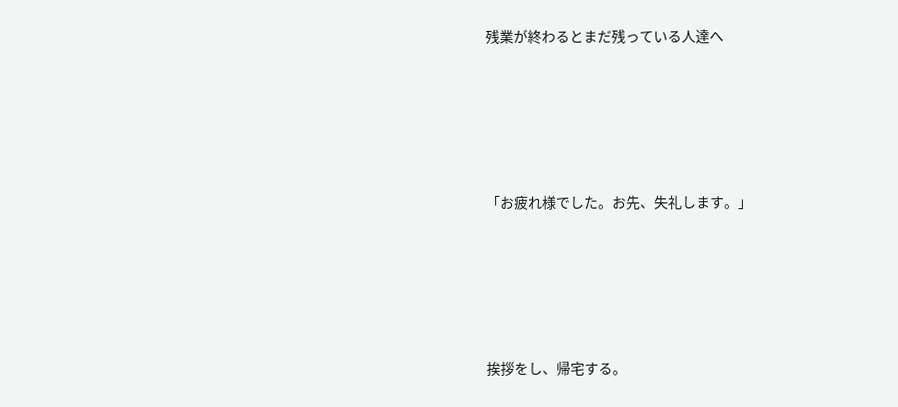残業が終わるとまだ残っている人達へ







「お疲れ様でした。お先、失礼します。」







挨拶をし、帰宅する。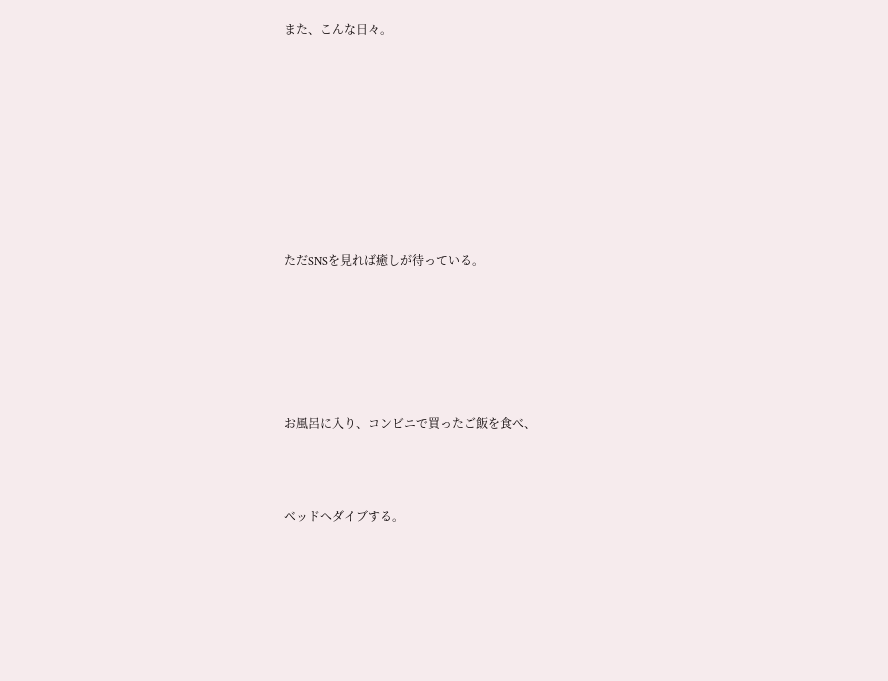また、こんな日々。









ただSNSを見れば癒しが待っている。






お風呂に入り、コンビニで買ったご飯を食べ、



ベッドへダイブする。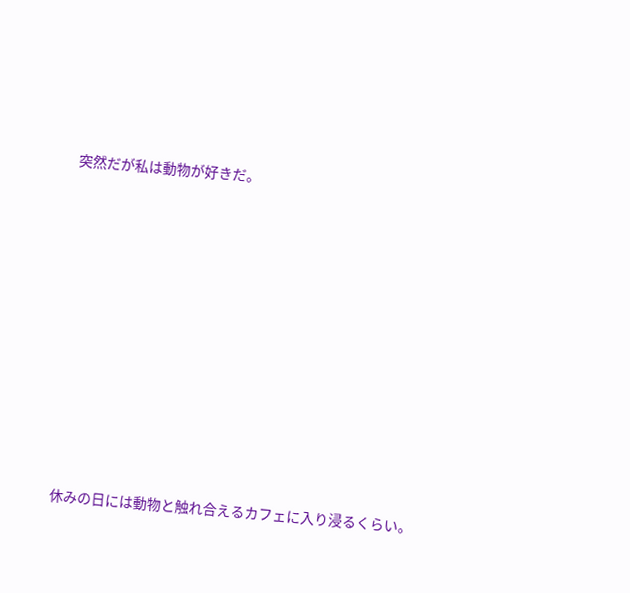突然だが私は動物が好きだ。










休みの日には動物と触れ合えるカフェに入り浸るくらい。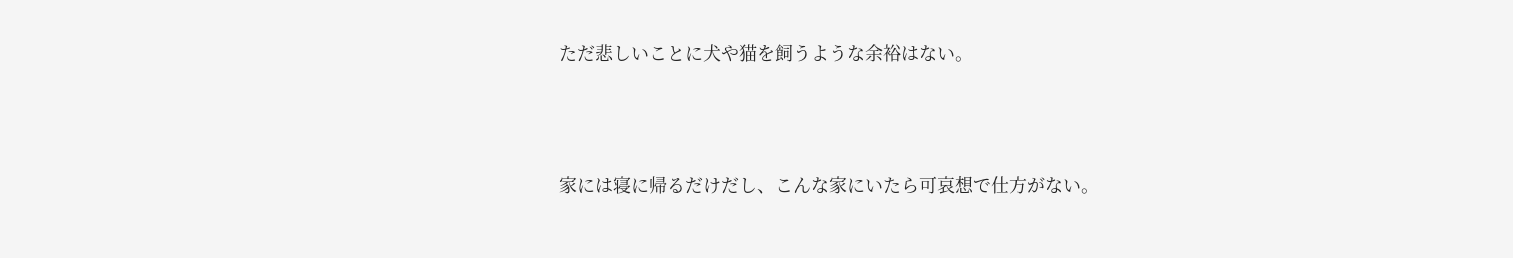ただ悲しいことに犬や猫を飼うような余裕はない。




家には寝に帰るだけだし、こんな家にいたら可哀想で仕方がない。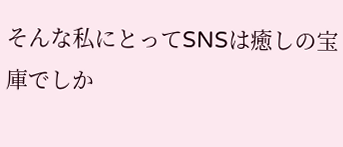そんな私にとってSNSは癒しの宝庫でしか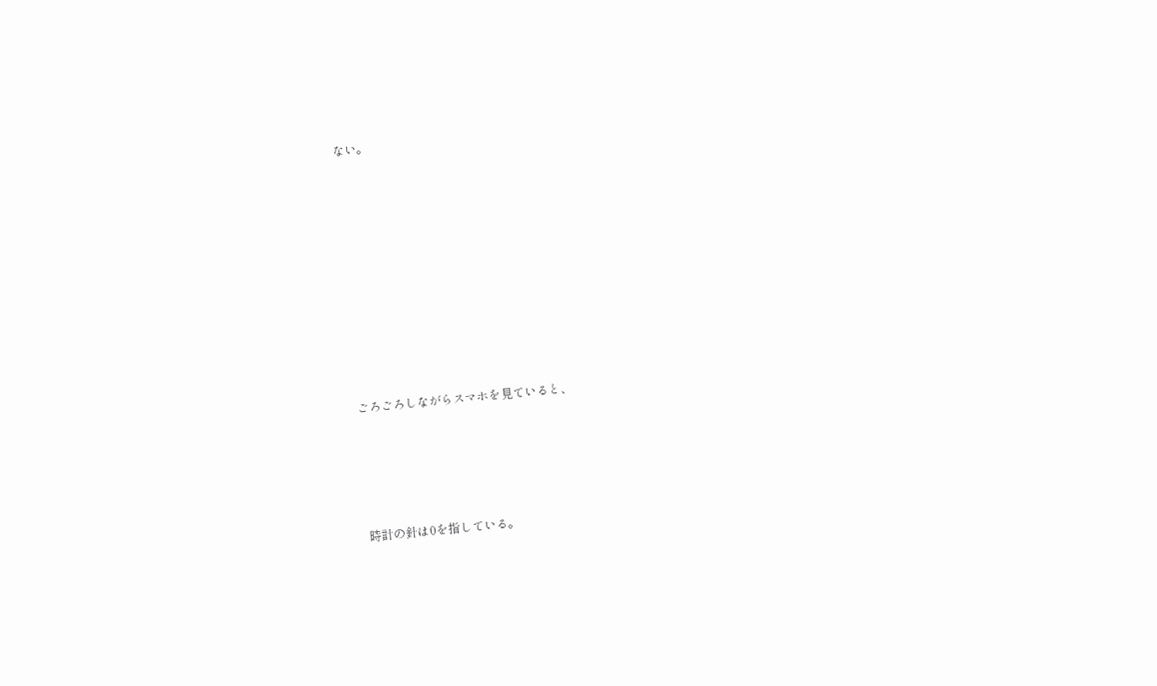ない。









ごろごろしながらスマホを見ていると、




時計の針は0を指している。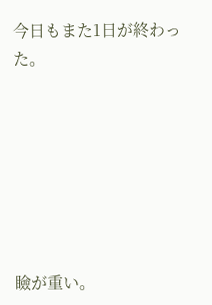今日もまた1日が終わった。







瞼が重い。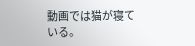動画では猫が寝ている。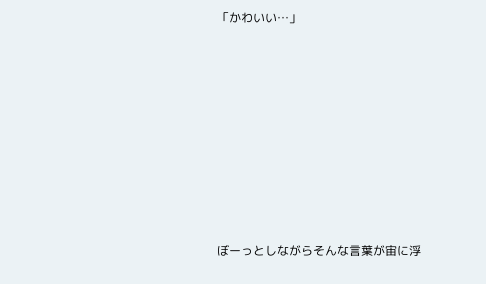「かわいい…」










ぼーっとしながらそんな言葉が宙に浮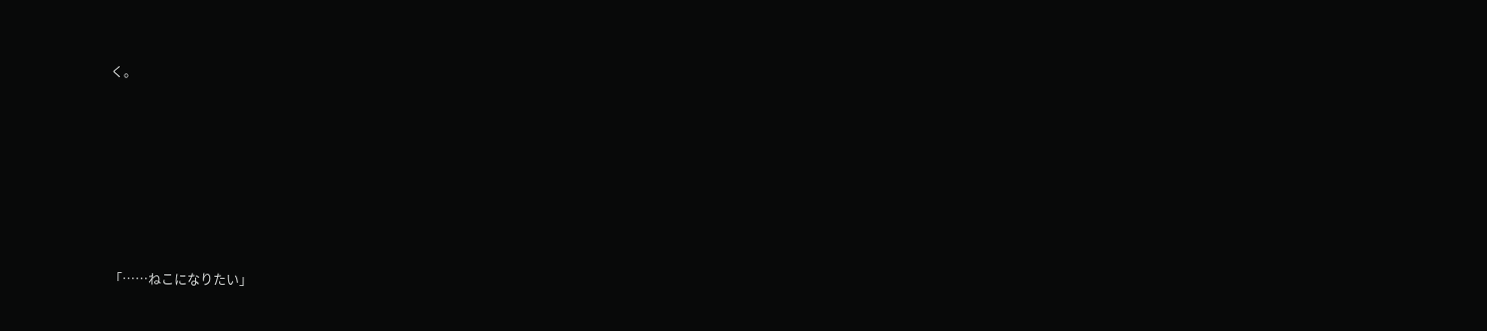く。










「……ねこになりたい」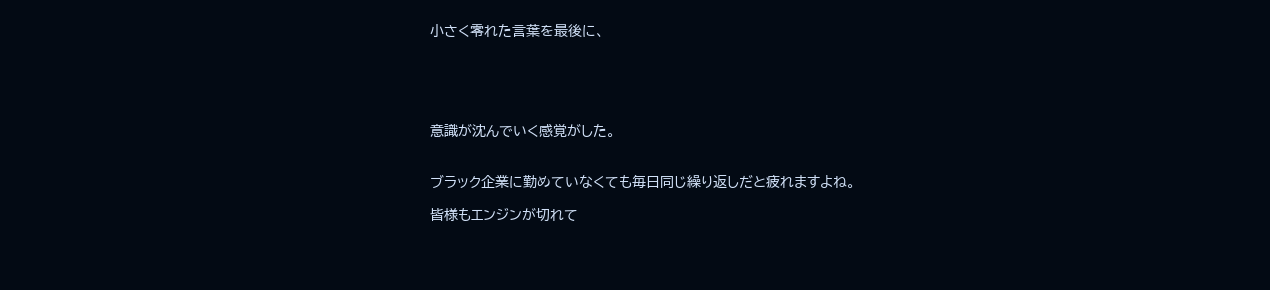小さく零れた言葉を最後に、





意識が沈んでいく感覚がした。


ブラック企業に勤めていなくても毎日同じ繰り返しだと疲れますよね。

皆様もエンジンが切れて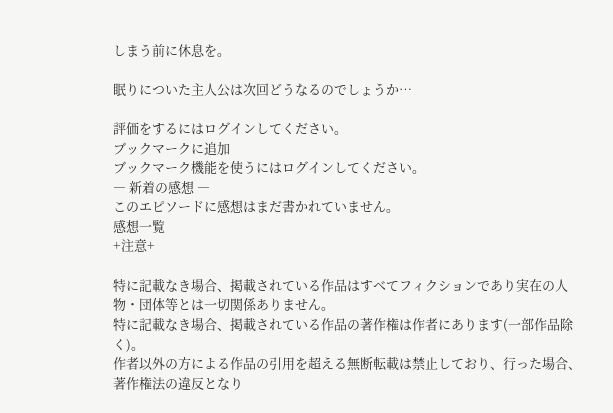しまう前に休息を。

眠りについた主人公は次回どうなるのでしょうか…

評価をするにはログインしてください。
ブックマークに追加
ブックマーク機能を使うにはログインしてください。
― 新着の感想 ―
このエピソードに感想はまだ書かれていません。
感想一覧
+注意+

特に記載なき場合、掲載されている作品はすべてフィクションであり実在の人物・団体等とは一切関係ありません。
特に記載なき場合、掲載されている作品の著作権は作者にあります(一部作品除く)。
作者以外の方による作品の引用を超える無断転載は禁止しており、行った場合、著作権法の違反となり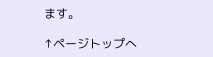ます。

↑ページトップへ